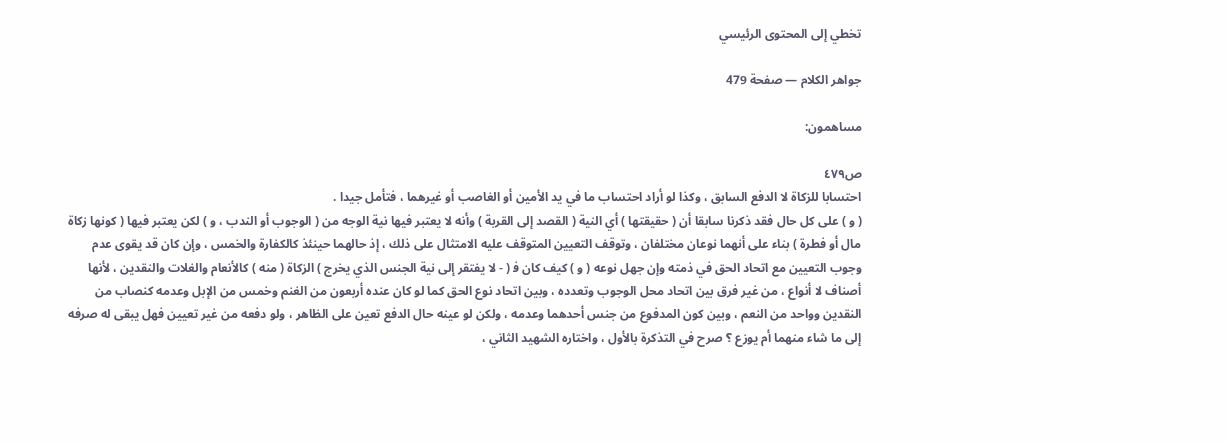تخطي إلى المحتوى الرئيسي

جواهر الكلام — صفحة 479

مساهمون:

ص٤٧٩
احتسابا للزكاة لا الدفع السابق ، وكذا لو أراد احتساب ما في يد الأمين أو الغاصب أو غيرهما ، فتأمل جيدا .
( و ) على كل حال فقد ذكرنا سابقا أن ( حقيقتها ) أي النية ( القصد إلى القربة ) وأنه لا يعتبر فيها نية الوجه من ( الوجوب أو الندب ، و ) لكن يعتبر فيها ( كونها زكاة مال أو فطرة ) بناء على أنهما نوعان مختلفان ، وتوقف التعيين المتوقف عليه الامتثال على ذلك ، إذ حالهما حينئذ كالكفارة والخمس ، وإن كان قد يقوى عدم وجوب التعيين مع اتحاد الحق في ذمته وإن جهل نوعه ( و ) كيف كان ف‍ ( - لا يفتقر إلى نية الجنس الذي يخرج ) الزكاة ( منه ) كالأنعام والغلات والنقدين ، لأنها أصناف لا أنواع ، من غير فرق بين اتحاد محل الوجوب وتعدده ، وبين اتحاد نوع الحق كما لو كان عنده أربعون من الغنم وخمس من الإبل وعدمه كنصاب من النقدين وواحد من النعم ، وبين كون المدفوع من جنس أحدهما وعدمه ، ولكن لو عينه حال الدفع تعين على الظاهر ، ولو دفعه من غير تعيين فهل يبقى له صرفه إلى ما شاء منهما أم يوزع ؟ صرح في التذكرة بالأول ، واختاره الشهيد الثاني ،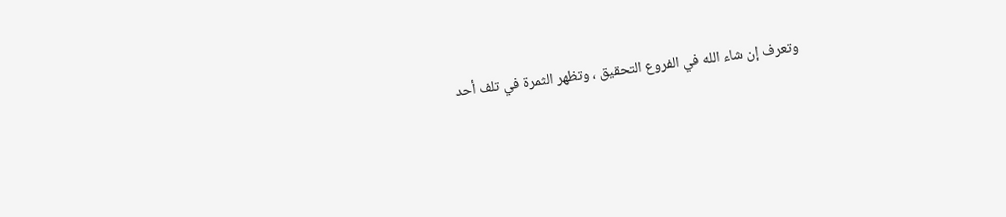وتعرف إن شاء الله في الفروع التحقيق ، وتظهر الثمرة في تلف أحد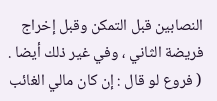النصابين قبل التمكن وقبل إخراج فريضة الثاني ، وفي غير ذلك أيضا .
( فروع لو قال : إن كان مالي الغائب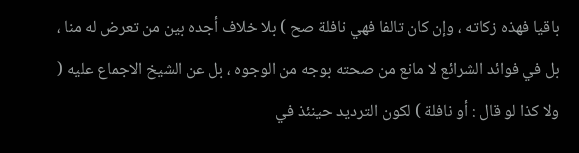باقيا فهذه زكاته ، وإن كان تالفا فهي نافلة صح ) بلا خلاف أجده بين من تعرض له منا ، بل في فوائد الشرائع لا مانع من صحته بوجه من الوجوه ، بل عن الشيخ الاجماع عليه ( ولا كذا لو قال : أو نافلة ) لكون الترديد حينئذ في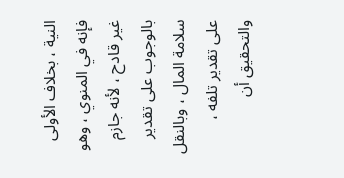النية ، بخلاف الأولى فإنه في المنوي ، وهو غير قادح ، لأنه جازم بالوجوب على تقدير سلامة المال ، وبالنقل على تقدير تلفه ، والتحقيق أن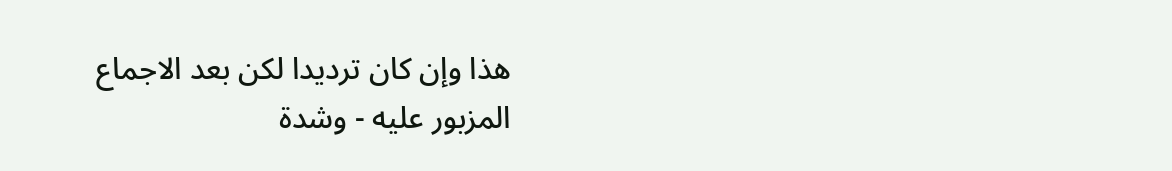هذا وإن كان ترديدا لكن بعد الاجماع المزبور عليه - وشدة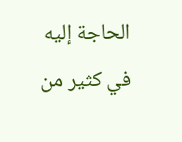الحاجة إليه في كثير من